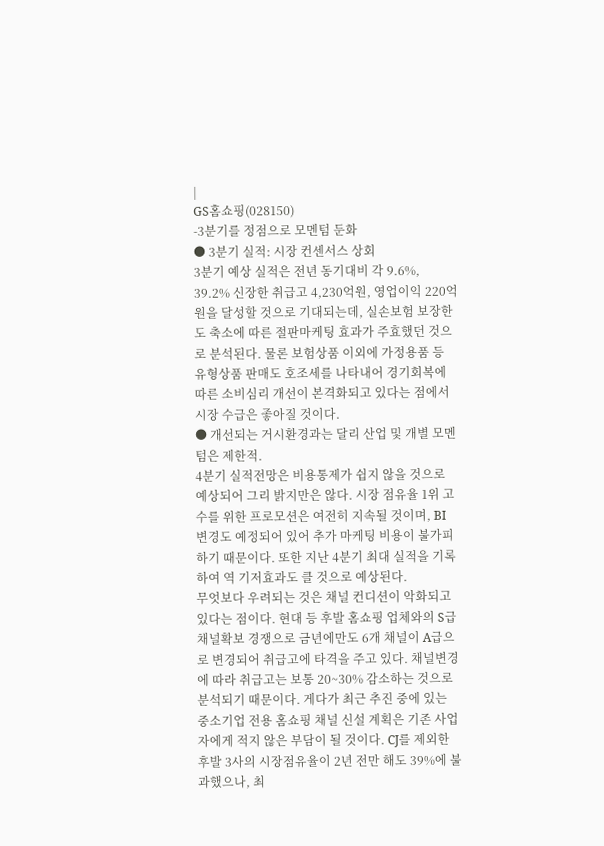|
GS홈쇼핑(028150)
-3분기를 정점으로 모멘텀 둔화
● 3분기 실적: 시장 컨센서스 상회
3분기 예상 실적은 전년 동기대비 각 9.6%, 39.2% 신장한 취급고 4,230억원, 영업이익 220억원을 달성할 것으로 기대되는데, 실손보험 보장한도 축소에 따른 절판마케팅 효과가 주효했던 것으로 분석된다. 물론 보험상품 이외에 가정용품 등 유형상품 판매도 호조세를 나타내어 경기회복에 따른 소비심리 개선이 본격화되고 있다는 점에서 시장 수급은 좋아질 것이다.
● 개선되는 거시환경과는 달리 산업 및 개별 모멘텀은 제한적.
4분기 실적전망은 비용통제가 쉽지 않을 것으로 예상되어 그리 밝지만은 않다. 시장 점유율 1위 고수를 위한 프로모션은 여전히 지속될 것이며, BI 변경도 예정되어 있어 추가 마케팅 비용이 불가피하기 때문이다. 또한 지난 4분기 최대 실적을 기록하여 역 기저효과도 클 것으로 예상된다.
무엇보다 우려되는 것은 채널 컨디션이 악화되고 있다는 점이다. 현대 등 후발 홈쇼핑 업체와의 S급 채널확보 경쟁으로 금년에만도 6개 채널이 A급으로 변경되어 취급고에 타격을 주고 있다. 채널변경에 따라 취급고는 보통 20~30% 감소하는 것으로 분석되기 때문이다. 게다가 최근 추진 중에 있는 중소기업 전용 홈쇼핑 채널 신설 계획은 기존 사업자에게 적지 않은 부담이 될 것이다. CJ를 제외한 후발 3사의 시장점유율이 2년 전만 해도 39%에 불과했으나, 최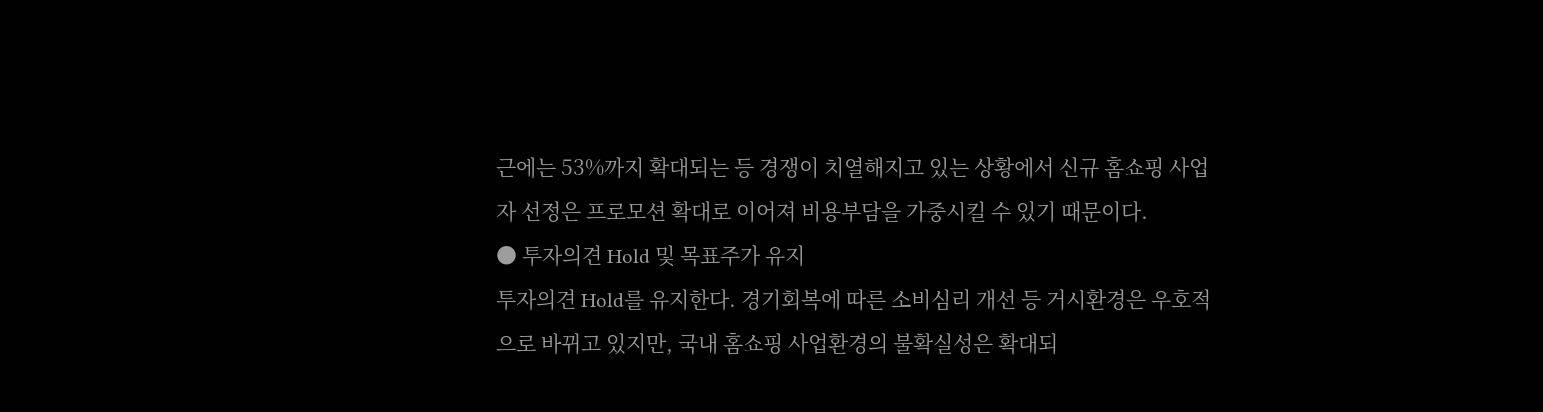근에는 53%까지 확대되는 등 경쟁이 치열해지고 있는 상황에서 신규 홈쇼핑 사업자 선정은 프로모션 확대로 이어져 비용부담을 가중시킬 수 있기 때문이다.
● 투자의견 Hold 및 목표주가 유지
투자의견 Hold를 유지한다. 경기회복에 따른 소비심리 개선 등 거시환경은 우호적으로 바뀌고 있지만, 국내 홈쇼핑 사업환경의 불확실성은 확대되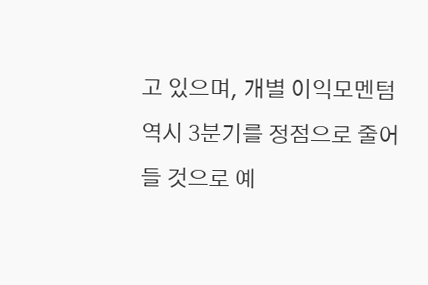고 있으며, 개별 이익모멘텀 역시 3분기를 정점으로 줄어들 것으로 예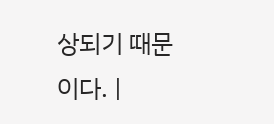상되기 때문이다. |